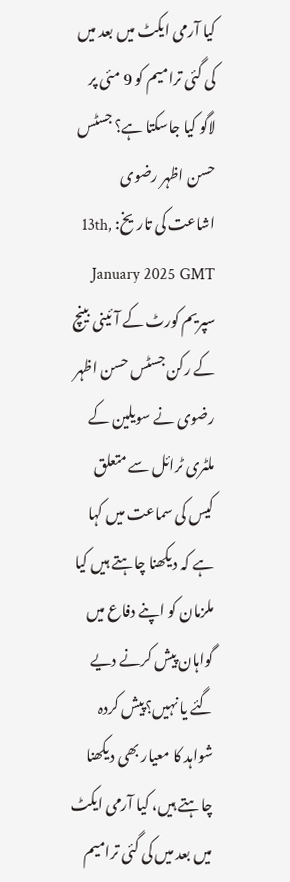کیا آرمی ایکٹ میں بعد میں کی گئی ترامیم کو 9 مئی پر لاگو کیا جاسکتا ہے؟ جسٹس حسن اظہر رضوی
اشاعت کی تاریخ: 13th, January 2025 GMT
سپریم کورٹ کے آئینی بینچ کے رکن جسٹس حسن اظہر رضوی نے سویلین کے ملٹری ٹرائل سے متعلق کیس کی سماعت میں کہا ہے کہ دیکھنا چاہتے ہیں کیا ملزمان کو اپنے دفاع میں گواہان پیش کرنے دیے گئے یا نہیں؟پیش کردہ شواہد کا معیار بھی دیکھنا چاہتے ہیں، کیا آرمی ایکٹ میں بعد میں کی گئی ترامیم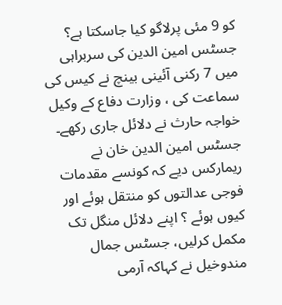کو 9 مئی پرلاگو کیا جاسکتا ہے؟
جسٹس امین الدین کی سربراہی میں 7 رکنی آئینی بینچ نے کیس کی سماعت کی ، وزارت دفاع کے وکیل خواجہ حارث نے دلائل جاری رکھے۔
جسٹس امین الدین خان نے ریمارکس دیے کہ کونسے مقدمات فوجی عدالتوں کو منتقل ہوئے اور کیوں ہوئے ؟ اپنے دلائل منگل تک مکمل کرلیں، جسٹس جمال مندوخیل نے کہاکہ آرمی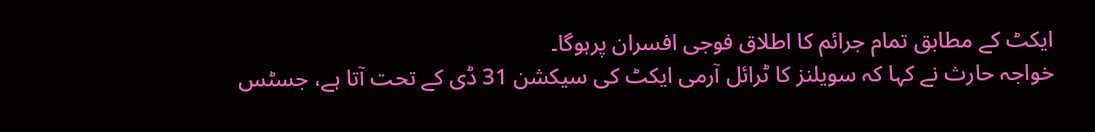ایکٹ کے مطابق تمام جرائم کا اطلاق فوجی افسران پرہوگا۔
خواجہ حارث نے کہا کہ سویلنز کا ٹرائل آرمی ایکٹ کی سیکشن 31 ڈی کے تحت آتا ہے، جسٹس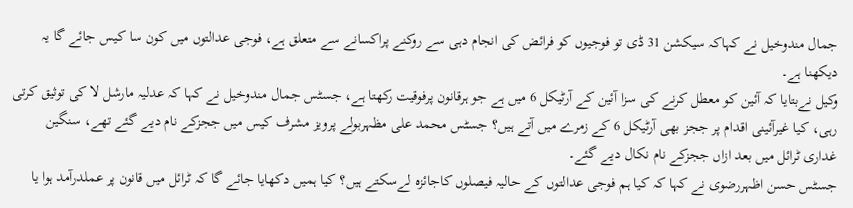جمال مندوخیل نے کہاکہ سیکشن 31 ڈی تو فوجیوں کو فرائض کی انجام دہی سے روکنے پراکسانے سے متعلق ہے، فوجی عدالتوں میں کون سا کیس جائے گا یہ دیکھنا ہے۔
وکیل نےبتایا کہ آئین کو معطل کرنے کی سزا آئین کے آرٹیکل 6 میں ہے جو ہرقانون پرفوقیت رکھتا ہے، جسٹس جمال مندوخیل نے کہا کہ عدلیہ مارشل لا کی توثیق کرتی رہی، کیا غیرآئینی اقدام پر ججز بھی آرٹیکل 6 کے زمرے میں آتے ہیں؟ جسٹس محمد علی مظہربولے پرویز مشرف کیس میں ججزکے نام دیے گئے تھے، سنگین غداری ٹرائل میں بعد ازاں ججزکے نام نکال دیے گئے۔
جسٹس حسن اظہررضوی نے کہا کہ کیا ہم فوجی عدالتوں کے حالیہ فیصلوں کاجائزہ لےسکتے ہیں؟ کیا ہمیں دکھایا جائے گا کہ ٹرائل میں قانون پر عملدرآمد ہوا یا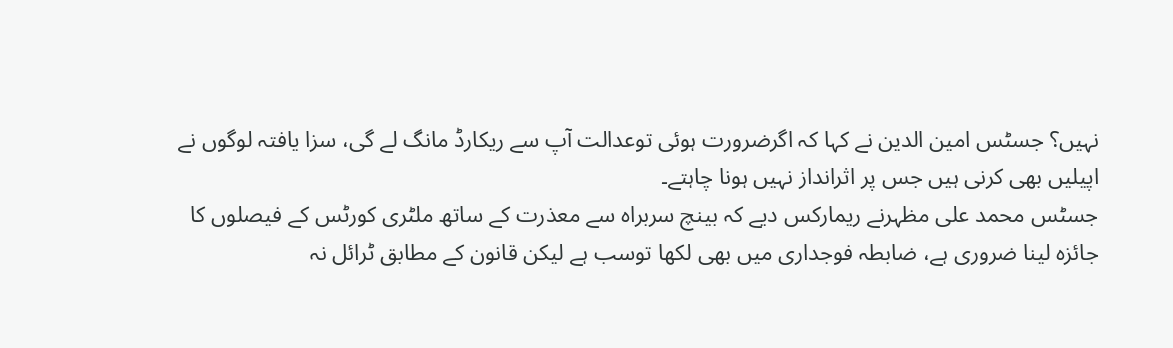نہیں؟ جسٹس امین الدین نے کہا کہ اگرضرورت ہوئی توعدالت آپ سے ریکارڈ مانگ لے گی، سزا یافتہ لوگوں نے اپیلیں بھی کرنی ہیں جس پر اثرانداز نہیں ہونا چاہتے۔
جسٹس محمد علی مظہرنے ریمارکس دیے کہ بینچ سربراہ سے معذرت کے ساتھ ملٹری کورٹس کے فیصلوں کا جائزہ لینا ضروری ہے، ضابطہ فوجداری میں بھی لکھا توسب ہے لیکن قانون کے مطابق ٹرائل نہ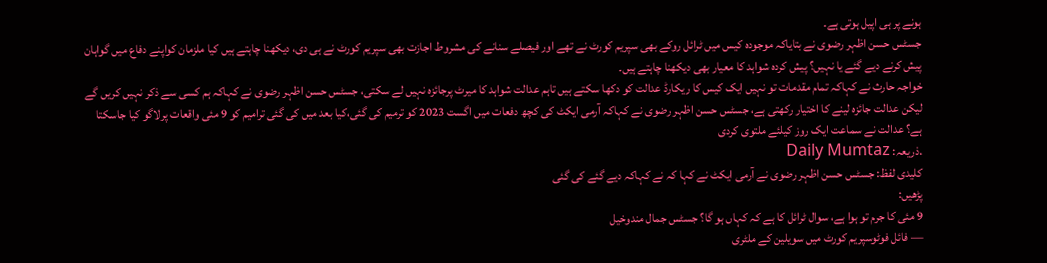ہونے پر ہی اپیل ہوتی ہے۔
جسٹس حسن اظہر رضوی نے بتایاکہ موجودہ کیس میں ٹرائل روکے بھی سپریم کورٹ نے تھے اور فیصلے سنانے کی مشروط اجازت بھی سپریم کورٹ نے ہی دی، دیکھنا چاہتے ہیں کیا ملزمان کواپنے دفاع میں گواہان پیش کرنے دیے گئے یا نہیں؟ پیش کردہ شواہد کا معیار بھی دیکھنا چاہتے ہیں۔
خواجہ حارث نے کہاکہ تمام مقدمات تو نہیں ایک کیس کا ریکارڈ عدالت کو دکھا سکتے ہیں تاہم عدالت شواہد کا میرٹ پرجائزہ نہیں لے سکتی، جسٹس حسن اظہر رضوی نے کہاکہ ہم کسی سے ذکر نہیں کریں گے لیکن عدالت جائزہ لینے کا اختیار رکھتی ہے، جسٹس حسن اظہر رضوی نے کہاکہ آرمی ایکٹ کی کچھ دفعات میں اگست 2023 کو ترمیم کی گئی،کیا بعد میں کی گئی ترامیم کو 9 مئی واقعات پرلاگو کیا جاسکتا ہے؟ عدالت نے سماعت ایک روز کیلئے ملتوی کردی
.ذریعہ: Daily Mumtaz
کلیدی لفظ: جسٹس حسن اظہر رضوی نے آرمی ایکٹ نے کہا کہ نے کہاکہ دیے گئے کی گئی
پڑھیں:
9 مئی کا جرم تو ہوا ہے، سوال ٹرائل کا ہے کہ کہاں ہو گا؟ جسٹس جمال مندوخیل
— فائل فوٹوسپریم کورٹ میں سویلین کے ملٹری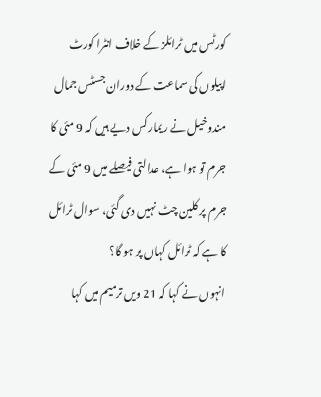کورٹس میں ٹرائلز کے خلاف انٹرا کورٹ اپیلوں کی سماعت کے دوران جسٹس جمال مندوخیل نے ریمارکس دیے ہیں کہ 9 مئی کا جرم تو ہوا ہے، عدالتی فیصلے میں 9 مئی کے جرم پر کلین چٹ نہیں دی گئی، سوال ٹرائل کا ہے کہ ٹرائل کہاں پر ہو گا؟
انہوں نے کہا کہ 21 ویں ترمیم میں کہا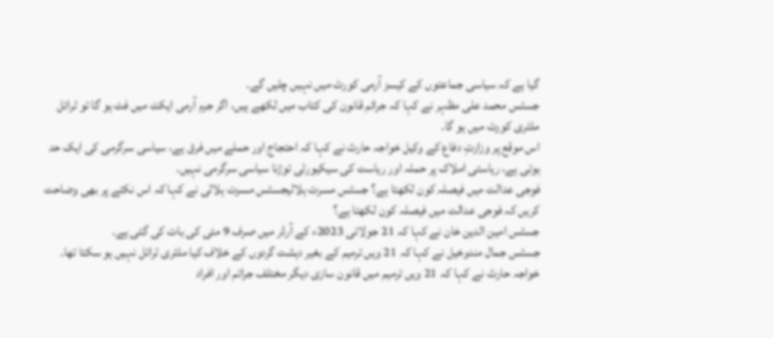گیا ہے کہ سیاسی جماعتوں کے کیسز آرمی کورٹ میں نہیں چلیں گے۔
جسٹس محمد علی مظہر نے کہا کہ جرائم قانون کی کتاب میں لکھے ہیں، اگر جرم آرمی ایکٹ میں فٹ ہو گا تو ٹرائل ملٹری کورٹ میں ہو گا۔
اس موقع پر وزارتِ دفاع کے وکیل خواجہ حارث نے کہا کہ احتجاج اور حملے میں فرق ہے، سیاسی سرگرمی کی ایک حد ہوتی ہے، ریاستی املاک پر حملہ اور ریاست کی سیکیورٹی توڑنا سیاسی سرگرمی نہیں۔
فوجی عدالت میں فیصلہ کون لکھتا ہے؟ جسٹس مسرت ہلالیجسٹس مسرت ہلالی نے کہا کہ اس نکتے پر بھی وضاحت کریں کہ فوجی عدالت میں فیصلہ کون لکھتا ہے؟
جسٹس امین الدین خان نے کہا کہ 21 جولائی 2023ء کے آرڈر میں صرف 9 مئی کی بات کی گئی ہے۔
جسٹس جمال مندوخیل نے کہا کہ 21 ویں ترمیم کے بغیر دہشت گردوں کے خلاف کیا ملٹری ٹرائل نہیں ہو سکتا تھا۔
خواجہ حارث نے کہا کہ 21 ویں ترمیم میں قانون سازی دیگر مختلف جرائم اور افراد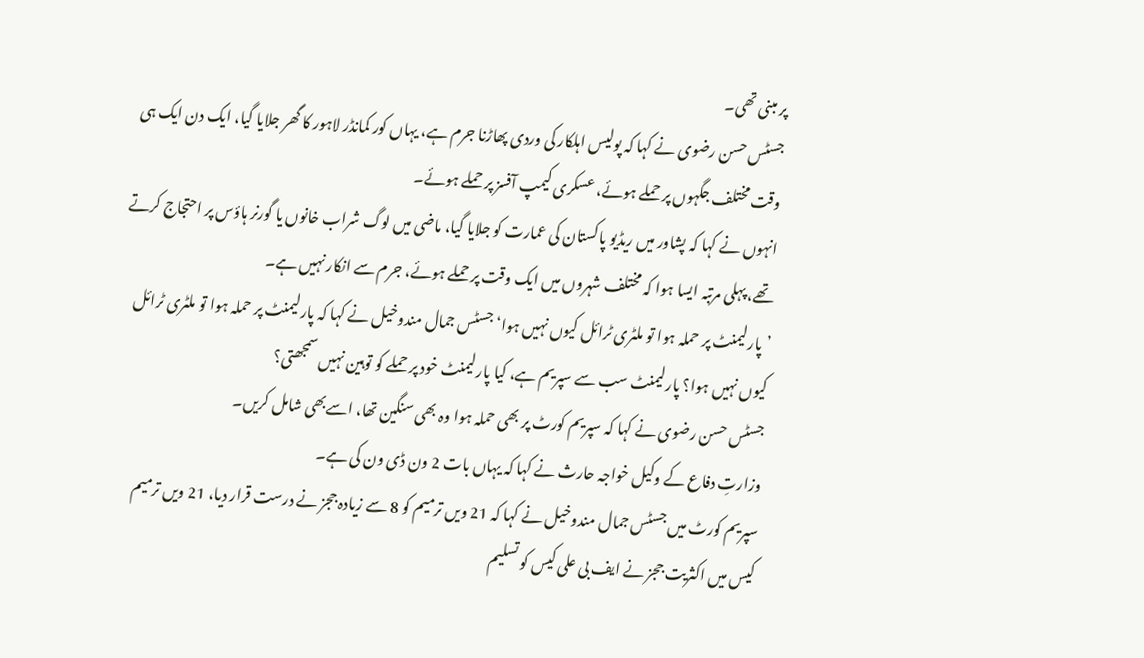پر مبنی تھی۔
جسٹس حسن رضوی نے کہا کہ پولیس اہلکار کی وردی پھاڑنا جرم ہے، یہاں کور کمانڈر لاہور کا گھر جلایا گیا، ایک دن ایک ہی وقت مختلف جگہوں پر حملے ہوئے، عسکری کیمپ آفسز پر حملے ہوئے۔
انہوں نے کہا کہ پشاور میں ریڈیو پاکستان کی عمارت کو جلایا گیا، ماضی میں لوگ شراب خانوں یا گورنر ہاؤس پر احتجاج کرتے تھے، پہلی مرتبہ ایسا ہوا کہ مختلف شہروں میں ایک وقت پر حملے ہوئے، جرم سے انکار نہیں ہے۔
’پارلیمنٹ پر حملہ ہوا تو ملٹری ٹرائل کیوں نہیں ہوا‘جسٹس جمال مندوخیل نے کہا کہ پارلیمنٹ پر حملہ ہوا تو ملٹری ٹرائل کیوں نہیں ہوا؟ پارلیمنٹ سب سے سپریم ہے، کیا پارلیمنٹ خود پر حملے کو توہین نہیں سمجھتی؟
جسٹس حسن رضوی نے کہا کہ سپریم کورٹ پر بھی حملہ ہوا وہ بھی سنگین تھا، اسےبھی شامل کریں۔
وزارتِ دفاع کے وکیل خواجہ حارث نے کہا کہ یہاں بات 2 ون ڈی ون کی ہے۔
سپریم کورٹ میں جسٹس جمال مندوخیل نے کہا کہ 21 ویں ترمیم کو 8 سے زیادہ ججز نے درست قرار دیا، 21 ویں ترمیم کیس میں اکثریت ججز نے ایف بی علی کیس کو تسلیم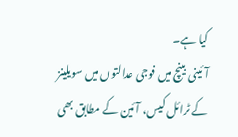کیا ہے۔
آئینی بینچ میں فوجی عدالتوں میں سویلینز کے ٹرائل کیس، آئین کے مطابق بھی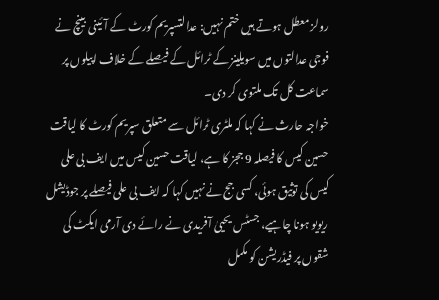رولز معطل ہوتے ہیں ختم نہیں: عدالتسپریم کورٹ کے آئینی بینچ نے فوجی عدالتوں میں سویلینز کے ٹرائل کے فیصلے کے خلاف اپیلوں پر سماعت کل تک ملتوی کر دی۔
خواجہ حارث نے کہا کہ ملٹری ٹرائل سے متعلق سپریم کورٹ کا لیاقت حسین کیس کا فیصلہ 9 ججز کا ہے، لیاقت حسین کیس میں ایف بی علی کیس کی توثیق ہوئی، کسی جج نے نہیں کہا کہ ایف بی علی فیصلے پر جوڈیشل ریویو ہونا چاہیے، جسٹس یحییٰ آفریدی نے رائے دی آرمی ایکٹ کی شقوں پر فیڈریشن کو مکمل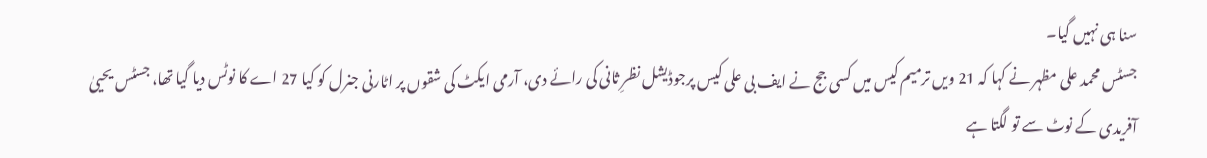سنا ہی نہیں گیا۔
جسٹس محمد علی مظہر نے کہا کہ 21 ویں ترمیم کیس میں کسی جج نے ایف بی علی کیس پرجوڈیشل نظرِ ثانی کی رائے دی، آرمی ایکٹ کی شقوں پر اٹارنی جنرل کو کیا 27 اے کا نوٹس دیا گیا تھا، جسٹس یحییٰ آفریدی کے نوٹ سے تو لگتا ہے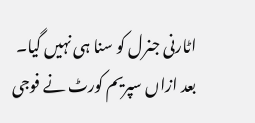اٹارنی جنرل کو سنا ہی نہیں گیا۔
بعد ازاں سپریم کورٹ نے فوجی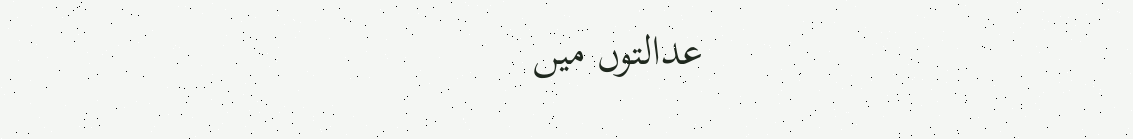عدالتوں میں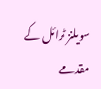سویلنز ٹرائل کے مقدمے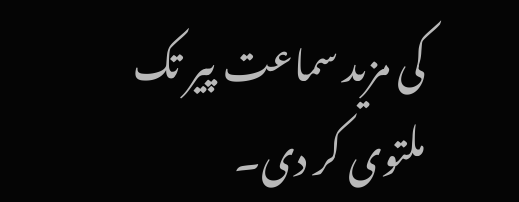کی مزید سماعت پیر تک ملتوی کر دی۔